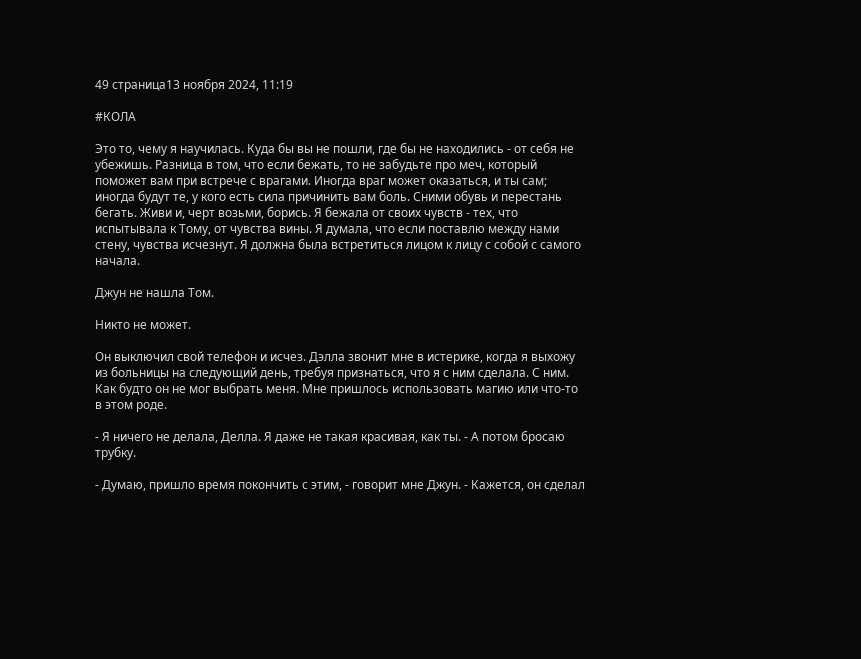49 страница13 ноября 2024, 11:19

#КОЛА

Это то, чему я научилась. Куда бы вы не пошли, где бы не находились - от себя не убежишь. Разница в том, что если бежать, то не забудьте про меч, который поможет вам при встрече с врагами. Иногда враг может оказаться, и ты сам; иногда будут те, у кого есть сила причинить вам боль. Сними обувь и перестань бегать. Живи и, черт возьми, борись. Я бежала от своих чувств - тех, что испытывала к Тому, от чувства вины. Я думала, что если поставлю между нами стену, чувства исчезнут. Я должна была встретиться лицом к лицу с собой с самого начала.

Джун не нашла Том.

Никто не может.

Он выключил свой телефон и исчез. Дэлла звонит мне в истерике, когда я выхожу из больницы на следующий день, требуя признаться, что я с ним сделала. С ним. Как будто он не мог выбрать меня. Мне пришлось использовать магию или что-то в этом роде.

- Я ничего не делала, Делла. Я даже не такая красивая, как ты. - А потом бросаю трубку.

- Думаю, пришло время покончить с этим, - говорит мне Джун. - Кажется, он сделал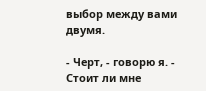выбор между вами двумя.

- Черт, - говорю я. - Стоит ли мне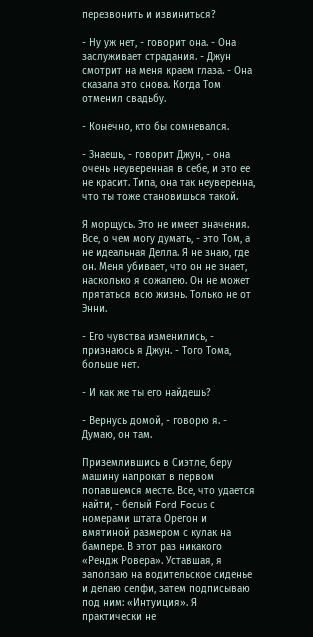перезвонить и извиниться?

- Ну уж нет, - говорит она. - Она заслуживает страдания. - Джун смотрит на меня краем глаза. - Она сказала это снова. Когда Том отменил свадьбу.

- Конечно, кто бы сомневался.

- Знаешь, - говорит Джун, - она очень неуверенная в себе, и это ее не красит. Типа, она так неуверенна, что ты тоже становишься такой.

Я морщусь. Это не имеет значения. Все, о чем могу думать, - это Том, а не идеальная Делла. Я не знаю, где он. Меня убивает, что он не знает, насколько я сожалею. Он не может прятаться всю жизнь. Только не от Энни.

- Его чувства изменились, - признаюсь я Джун. - Того Тома, больше нет.

- И как же ты его найдешь?

- Вернусь домой, - говорю я. - Думаю, он там.

Приземлившись в Сиэтле, беру машину напрокат в первом попавшемся месте. Все, что удается найти, - белый Ford Focus с номерами штата Орегон и вмятиной размером с кулак на бампере. В этот раз никакого «Рендж Ровера». Уставшая, я заползаю на водительское сиденье и делаю селфи, затем подписываю под ним: «Интуиция». Я практически не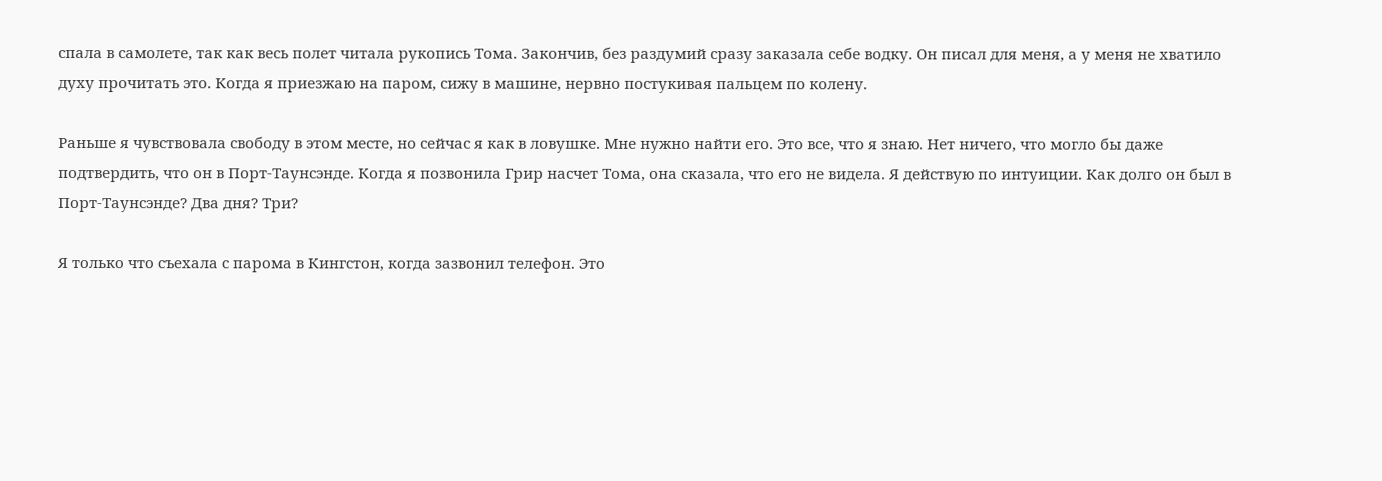спала в самолете, так как весь полет читала рукопись Тома. Закончив, без раздумий сразу заказала себе водку. Он писал для меня, а у меня не хватило духу прочитать это. Когда я приезжаю на паром, сижу в машине, нервно постукивая пальцем по колену.

Раньше я чувствовала свободу в этом месте, но сейчас я как в ловушке. Мне нужно найти его. Это все, что я знаю. Нет ничего, что могло бы даже подтвердить, что он в Порт-Таунсэнде. Когда я позвонила Грир насчет Тома, она сказала, что его не видела. Я действую по интуиции. Как долго он был в Порт-Таунсэнде? Два дня? Три?

Я только что съехала с парома в Кингстон, когда зазвонил телефон. Это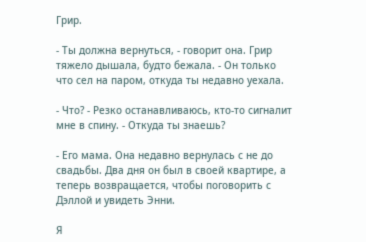Грир.

- Ты должна вернуться, - говорит она. Грир тяжело дышала, будто бежала. - Он только что сел на паром, откуда ты недавно уехала.

- Что? - Резко останавливаюсь, кто-то сигналит мне в спину. - Откуда ты знаешь?

- Его мама. Она недавно вернулась с не до свадьбы. Два дня он был в своей квартире, а теперь возвращается, чтобы поговорить с Дэллой и увидеть Энни.

Я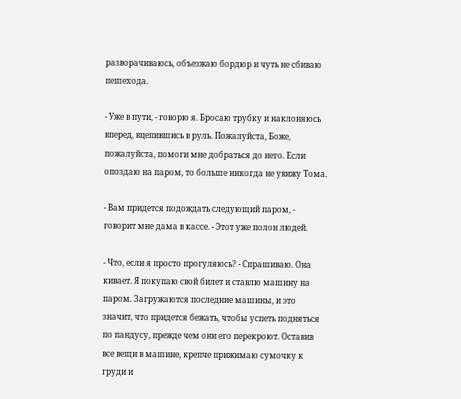разворачиваюсь, объезжаю бордюр и чуть не сбиваю пешехода.

- Уже в пути, - говорю я. Бросаю трубку и наклоняюсь вперед, вцепившись в руль. Пожалуйста, Боже, пожалуйста, помоги мне добраться до него. Если опоздаю на паром, то больше никогда не увижу Тома.

- Вам придется подождать следующий паром, - говорит мне дама в кассе. - Этот уже полон людей.

- Что, если я просто прогуляюсь? - Спрашиваю. Она кивает. Я покупаю свой билет и ставлю машину на паром. Загружаются последние машины, и это значит, что придется бежать, чтобы успеть подняться по пандусу, прежде чем они его перекроют. Оставив все вещи в машине, крепче прижимаю сумочку к груди и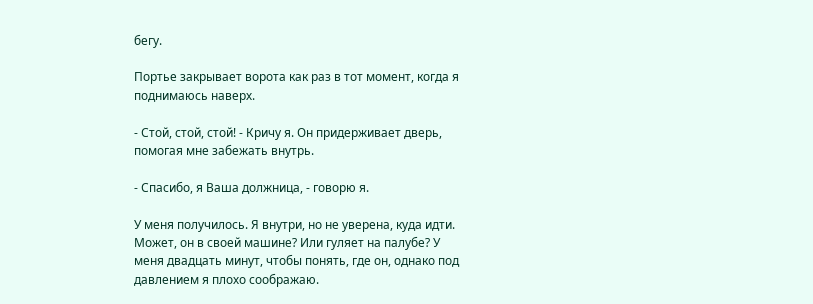бегу.

Портье закрывает ворота как раз в тот момент, когда я поднимаюсь наверх.

- Стой, стой, стой! - Кричу я. Он придерживает дверь, помогая мне забежать внутрь.

- Спасибо, я Ваша должница, - говорю я.

У меня получилось. Я внутри, но не уверена, куда идти. Может, он в своей машине? Или гуляет на палубе? У меня двадцать минут, чтобы понять, где он, однако под давлением я плохо соображаю.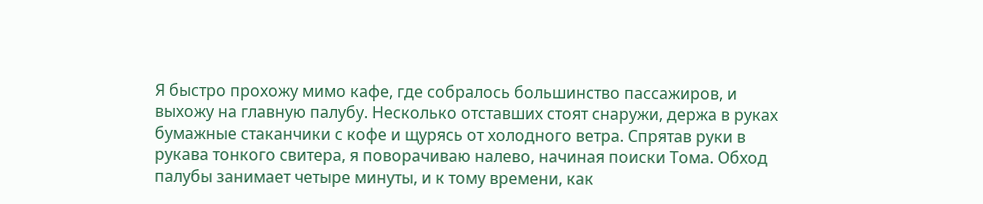Я быстро прохожу мимо кафе, где собралось большинство пассажиров, и выхожу на главную палубу. Несколько отставших стоят снаружи, держа в руках бумажные стаканчики с кофе и щурясь от холодного ветра. Спрятав руки в рукава тонкого свитера, я поворачиваю налево, начиная поиски Тома. Обход палубы занимает четыре минуты, и к тому времени, как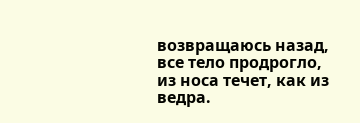возвращаюсь назад, все тело продрогло, из носа течет, как из ведра.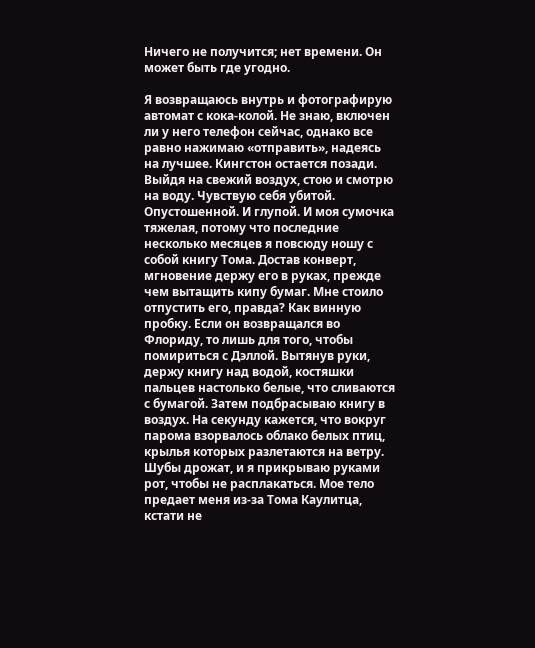Ничего не получится; нет времени. Он может быть где угодно.

Я возвращаюсь внутрь и фотографирую автомат с кока-колой. Не знаю, включен ли у него телефон сейчас, однако все равно нажимаю «отправить», надеясь на лучшее. Кингстон остается позади. Выйдя на свежий воздух, стою и смотрю на воду. Чувствую себя убитой. Опустошенной. И глупой. И моя сумочка тяжелая, потому что последние несколько месяцев я повсюду ношу с собой книгу Тома. Достав конверт, мгновение держу его в руках, прежде чем вытащить кипу бумаг. Мне стоило отпустить его, правда? Как винную пробку. Если он возвращался во Флориду, то лишь для того, чтобы помириться с Дэллой. Вытянув руки, держу книгу над водой, костяшки пальцев настолько белые, что сливаются с бумагой. Затем подбрасываю книгу в воздух. На секунду кажется, что вокруг парома взорвалось облако белых птиц, крылья которых разлетаются на ветру. Шубы дрожат, и я прикрываю руками рот, чтобы не расплакаться. Мое тело предает меня из-за Тома Каулитца, кстати не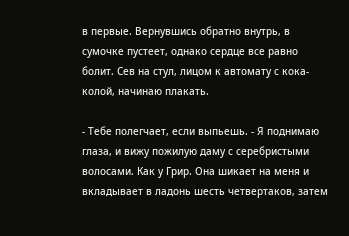в первые. Вернувшись обратно внутрь, в сумочке пустеет, однако сердце все равно болит. Сев на стул, лицом к автомату с кока-колой, начинаю плакать.

- Тебе полегчает, если выпьешь. - Я поднимаю глаза, и вижу пожилую даму с серебристыми волосами. Как у Грир. Она шикает на меня и вкладывает в ладонь шесть четвертаков, затем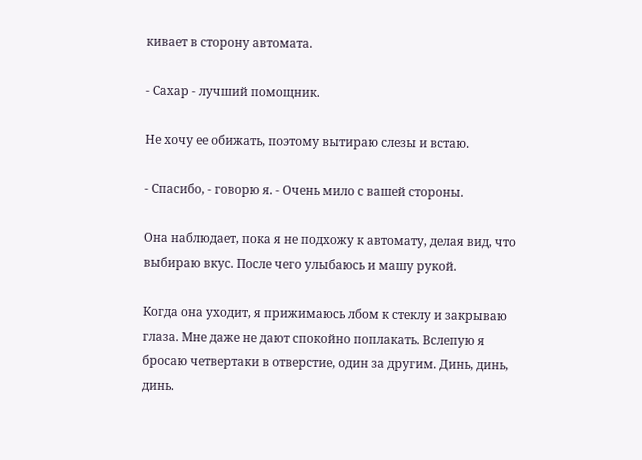кивает в сторону автомата.

- Сахар - лучший помощник.

Не хочу ее обижать, поэтому вытираю слезы и встаю.

- Спасибо, - говорю я. - Очень мило с вашей стороны.

Она наблюдает, пока я не подхожу к автомату, делая вид, что выбираю вкус. После чего улыбаюсь и машу рукой.

Когда она уходит, я прижимаюсь лбом к стеклу и закрываю глаза. Мне даже не дают спокойно поплакать. Вслепую я бросаю четвертаки в отверстие, один за другим. Динь, динь, динь.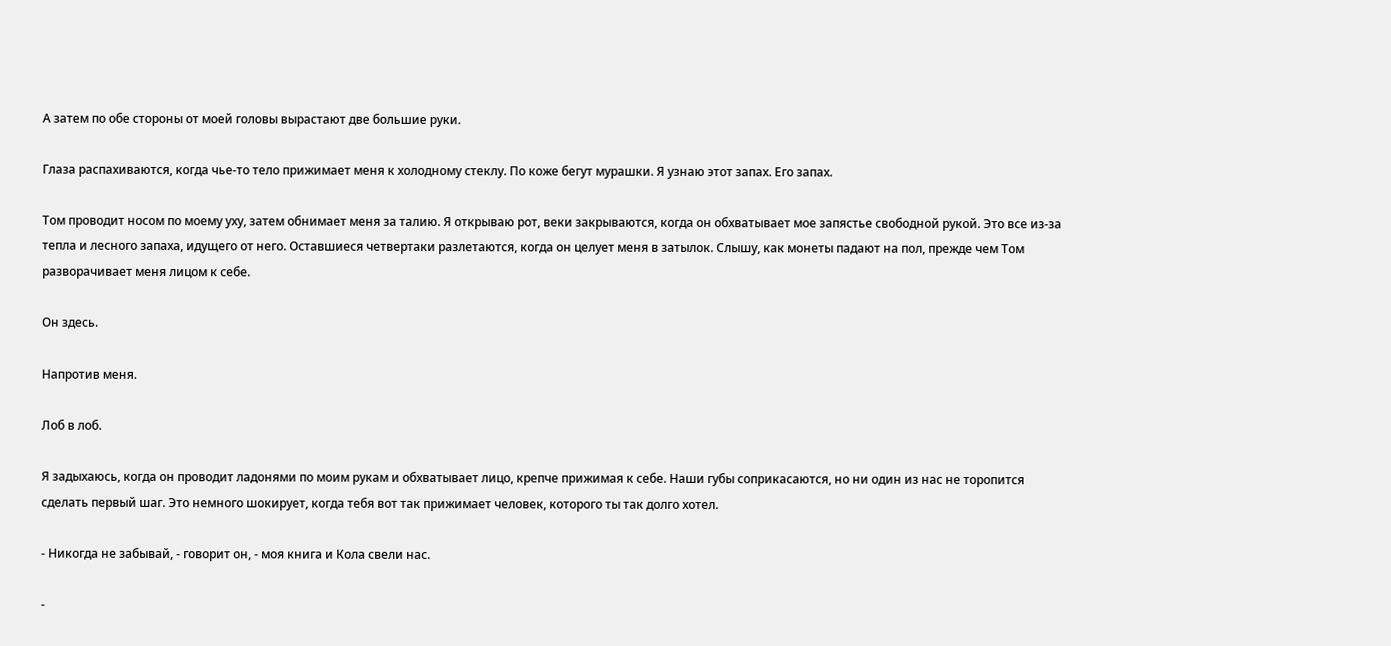А затем по обе стороны от моей головы вырастают две большие руки.

Глаза распахиваются, когда чье-то тело прижимает меня к холодному стеклу. По коже бегут мурашки. Я узнаю этот запах. Его запах.

Том проводит носом по моему уху, затем обнимает меня за талию. Я открываю рот, веки закрываются, когда он обхватывает мое запястье свободной рукой. Это все из-за тепла и лесного запаха, идущего от него. Оставшиеся четвертаки разлетаются, когда он целует меня в затылок. Слышу, как монеты падают на пол, прежде чем Том разворачивает меня лицом к себе.

Он здесь.

Напротив меня.

Лоб в лоб.

Я задыхаюсь, когда он проводит ладонями по моим рукам и обхватывает лицо, крепче прижимая к себе. Наши губы соприкасаются, но ни один из нас не торопится сделать первый шаг. Это немного шокирует, когда тебя вот так прижимает человек, которого ты так долго хотел.

- Никогда не забывай, - говорит он, - моя книга и Кола свели нас.

-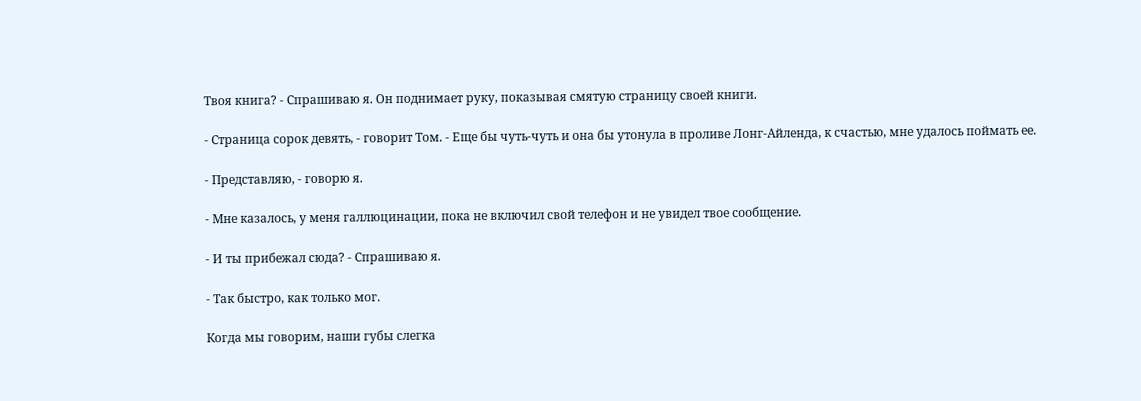Твоя книга? - Спрашиваю я. Он поднимает руку, показывая смятую страницу своей книги.

- Страница сорок девять, - говорит Том. - Еще бы чуть-чуть и она бы утонула в проливе Лонг-Айленда, к счастью, мне удалось поймать ее.

- Представляю, - говорю я.

- Мне казалось, у меня галлюцинации, пока не включил свой телефон и не увидел твое сообщение.

- И ты прибежал сюда? - Спрашиваю я.

- Так быстро, как только мог.

Когда мы говорим, наши губы слегка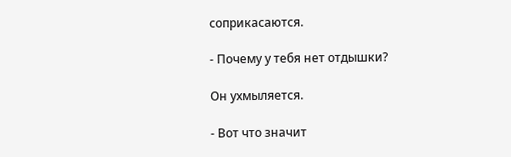соприкасаются.

- Почему у тебя нет отдышки?

Он ухмыляется.

- Вот что значит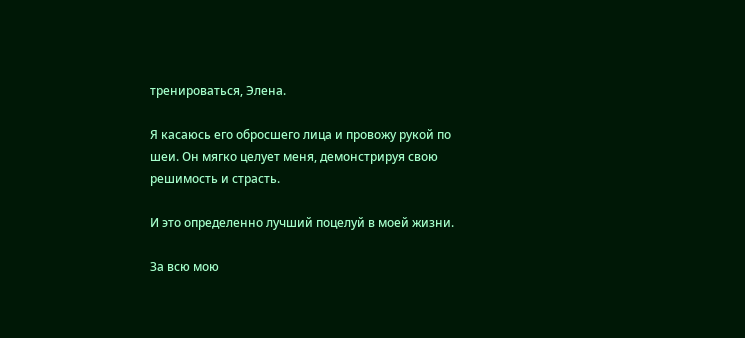тренироваться, Элена.

Я касаюсь его обросшего лица и провожу рукой по шеи. Он мягко целует меня, демонстрируя свою решимость и страсть.

И это определенно лучший поцелуй в моей жизни.

За всю мою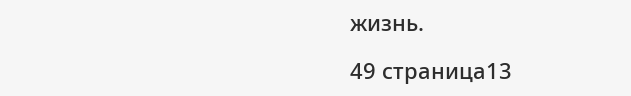жизнь.

49 страница13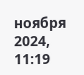ноября 2024, 11:19